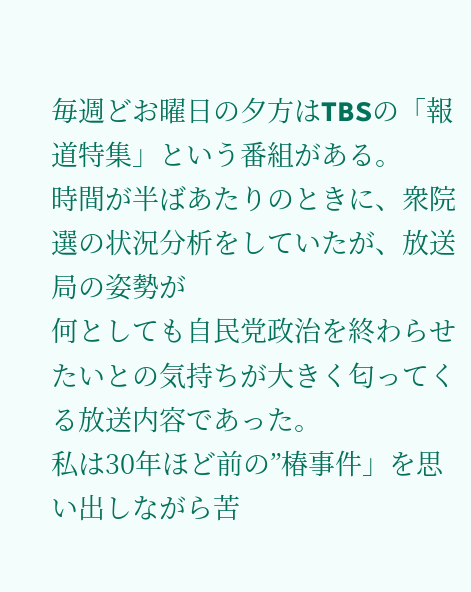毎週どお曜日の夕方はTBSの「報道特集」という番組がある。
時間が半ばあたりのときに、衆院選の状況分析をしていたが、放送局の姿勢が
何としても自民党政治を終わらせたいとの気持ちが大きく匂ってくる放送内容であった。
私は30年ほど前の”椿事件」を思い出しながら苦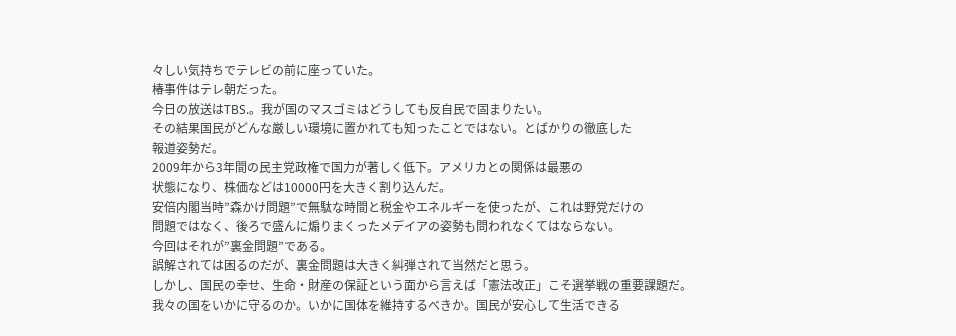々しい気持ちでテレビの前に座っていた。
椿事件はテレ朝だった。
今日の放送はTBS.。我が国のマスゴミはどうしても反自民で固まりたい。
その結果国民がどんな厳しい環境に置かれても知ったことではない。とばかりの徹底した
報道姿勢だ。
2009年から3年間の民主党政権で国力が著しく低下。アメリカとの関係は最悪の
状態になり、株価などは10000円を大きく割り込んだ。
安倍内閣当時”森かけ問題”で無駄な時間と税金やエネルギーを使ったが、これは野党だけの
問題ではなく、後ろで盛んに煽りまくったメデイアの姿勢も問われなくてはならない。
今回はそれが”裏金問題”である。
誤解されては困るのだが、裏金問題は大きく糾弾されて当然だと思う。
しかし、国民の幸せ、生命・財産の保証という面から言えば「憲法改正」こそ選挙戦の重要課題だ。
我々の国をいかに守るのか。いかに国体を維持するべきか。国民が安心して生活できる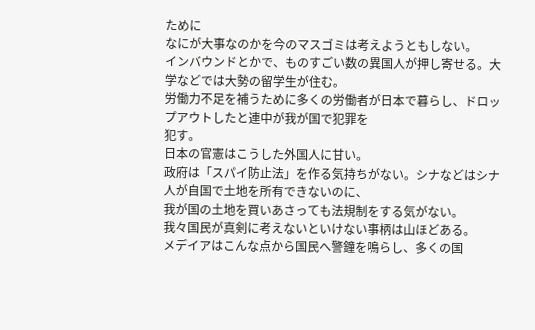ために
なにが大事なのかを今のマスゴミは考えようともしない。
インバウンドとかで、ものすごい数の異国人が押し寄せる。大学などでは大勢の留学生が住む。
労働力不足を補うために多くの労働者が日本で暮らし、ドロップアウトしたと連中が我が国で犯罪を
犯す。
日本の官憲はこうした外国人に甘い。
政府は「スパイ防止法」を作る気持ちがない。シナなどはシナ人が自国で土地を所有できないのに、
我が国の土地を買いあさっても法規制をする気がない。
我々国民が真剣に考えないといけない事柄は山ほどある。
メデイアはこんな点から国民へ警鐘を鳴らし、多くの国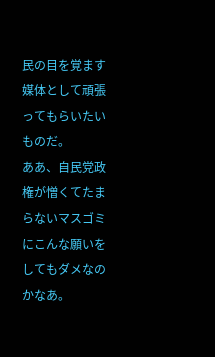民の目を覚ます媒体として頑張ってもらいたい
ものだ。
ああ、自民党政権が憎くてたまらないマスゴミにこんな願いをしてもダメなのかなあ。